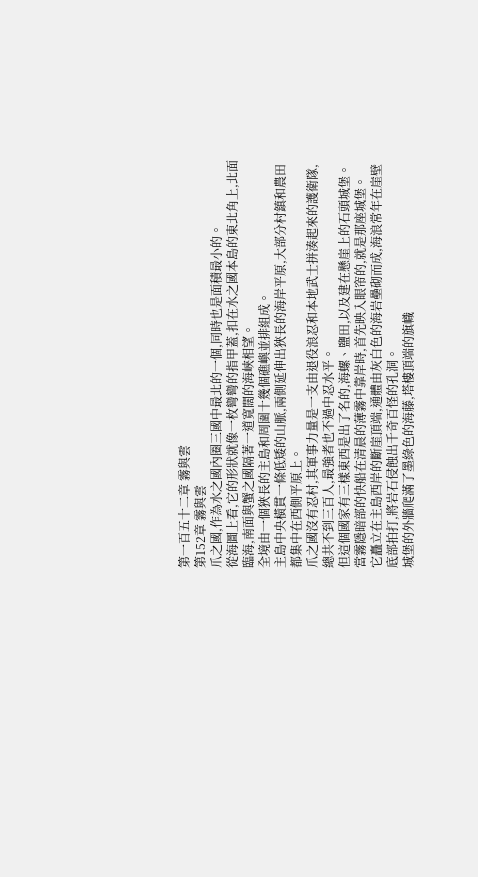第一百五十二章 霧與雲
第152章 霧與雲
爪之國,作為水之國內圈三國中最北的一個,同時也是面積最小的。
從海圖上看,它的形狀就像一枚彎彎的指甲蓋,扣在水之國本島的東北角上,北面臨海,南面與蟹之國隔著一道寬闊的海峽相望。
全境由一個狹長的主島和周圍十幾個礁嶼並排組成。
主島中央橫貫一條低矮的山脈,兩側延伸出狹長的海岸平原,大部分村鎮和農田都集中在西側平原上。
爪之國沒有忍村,其軍事力量是一支由退役浪忍和本地武士拼湊起來的護衛隊,總共不到三百人,最強者也不過中忍水平。
但這個國家有三樣東西是出了名的,海螺、鹽田,以及建在懸崖上的石頭城堡。
當霧隱暗部的快船在清晨的薄霧中靠岸時,首先映入眼帘的,就是那座城堡。
它矗立在主島西岸的斷崖頂端,通體由灰白色的海岩壘砌而成,海浪常年在崖壁底部拍打,將岩石侵蝕出千奇百怪的孔洞。
城堡的外牆爬滿了墨綠色的海藤,塔樓頂端的旗幟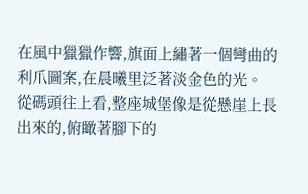在風中獵獵作響,旗面上繡著一個彎曲的利爪圖案,在晨曦里泛著淡金色的光。
從碼頭往上看,整座城堡像是從懸崖上長出來的,俯瞰著腳下的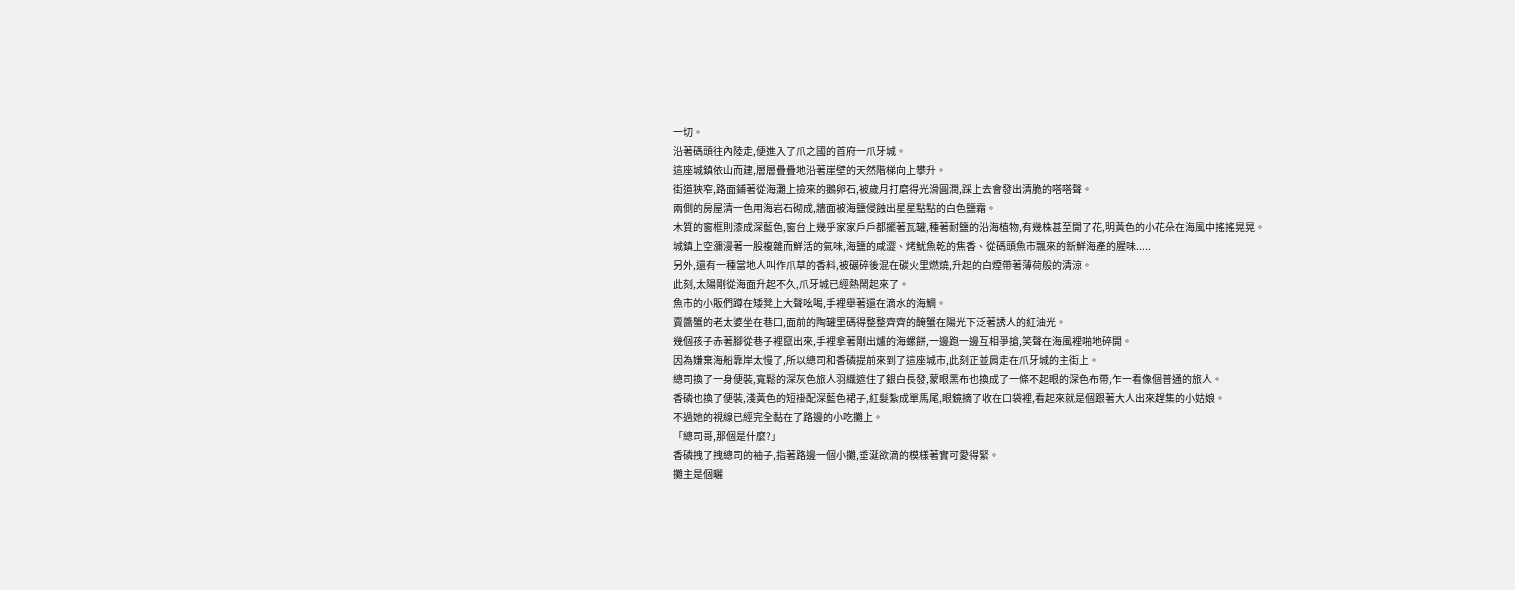一切。
沿著碼頭往內陸走,便進入了爪之國的首府一爪牙城。
這座城鎮依山而建,層層疊疊地沿著崖壁的天然階梯向上攀升。
街道狹窄,路面鋪著從海灘上撿來的鵝卵石,被歲月打磨得光滑圓潤,踩上去會發出清脆的嗒嗒聲。
兩側的房屋清一色用海岩石砌成,牆面被海鹽侵蝕出星星點點的白色鹽霜。
木質的窗框則漆成深藍色,窗台上幾乎家家戶戶都擺著瓦罐,種著耐鹽的沿海植物,有幾株甚至開了花,明黃色的小花朵在海風中搖搖晃晃。
城鎮上空瀰漫著一股複雜而鮮活的氣味,海鹽的咸澀、烤魷魚乾的焦香、從碼頭魚市飄來的新鮮海產的腥味.....
另外,還有一種當地人叫作爪草的香料,被碾碎後混在碳火里燃燒,升起的白煙帶著薄荷般的清涼。
此刻,太陽剛從海面升起不久,爪牙城已經熱鬧起來了。
魚市的小販們蹲在矮凳上大聲吆喝,手裡舉著還在滴水的海鯛。
賣醬蟹的老太婆坐在巷口,面前的陶罐里碼得整整齊齊的醃蟹在陽光下泛著誘人的紅油光。
幾個孩子赤著腳從巷子裡竄出來,手裡拿著剛出爐的海螺餅,一邊跑一邊互相爭搶,笑聲在海風裡啪地碎開。
因為嫌棄海船靠岸太慢了,所以總司和香磷提前來到了這座城市,此刻正並肩走在爪牙城的主街上。
總司換了一身便裝,寬鬆的深灰色旅人羽織遮住了銀白長發,蒙眼黑布也換成了一條不起眼的深色布帶,乍一看像個普通的旅人。
香磷也換了便裝,淺黃色的短褂配深藍色裙子,紅髮紮成單馬尾,眼鏡摘了收在口袋裡,看起來就是個跟著大人出來趕集的小姑娘。
不過她的視線已經完全黏在了路邊的小吃攤上。
「總司哥,那個是什麼?」
香磷拽了拽總司的袖子,指著路邊一個小攤,垂涎欲滴的模樣著實可愛得緊。
攤主是個曬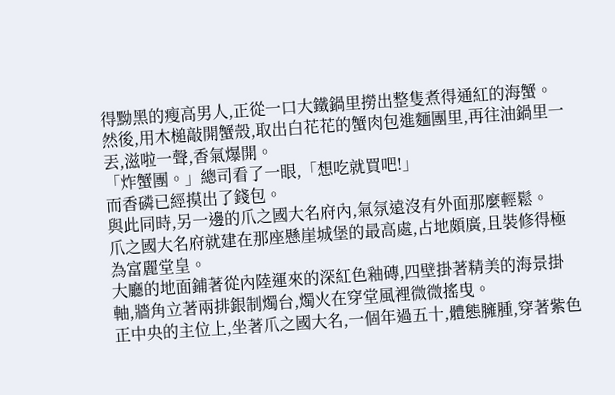得黝黑的瘦高男人,正從一口大鐵鍋里撈出整隻煮得通紅的海蟹。
然後,用木槌敲開蟹殼,取出白花花的蟹肉包進麵團里,再往油鍋里一丟,滋啦一聲,香氣爆開。
「炸蟹團。」總司看了一眼,「想吃就買吧!」
而香磷已經摸出了錢包。
與此同時,另一邊的爪之國大名府內,氣氛遠沒有外面那麼輕鬆。
爪之國大名府就建在那座懸崖城堡的最高處,占地頗廣,且裝修得極為富麗堂皇。
大廳的地面鋪著從內陸運來的深紅色釉磚,四壁掛著精美的海景掛軸,牆角立著兩排銀制燭台,燭火在穿堂風裡微微搖曳。
正中央的主位上,坐著爪之國大名,一個年過五十,體態臃腫,穿著紫色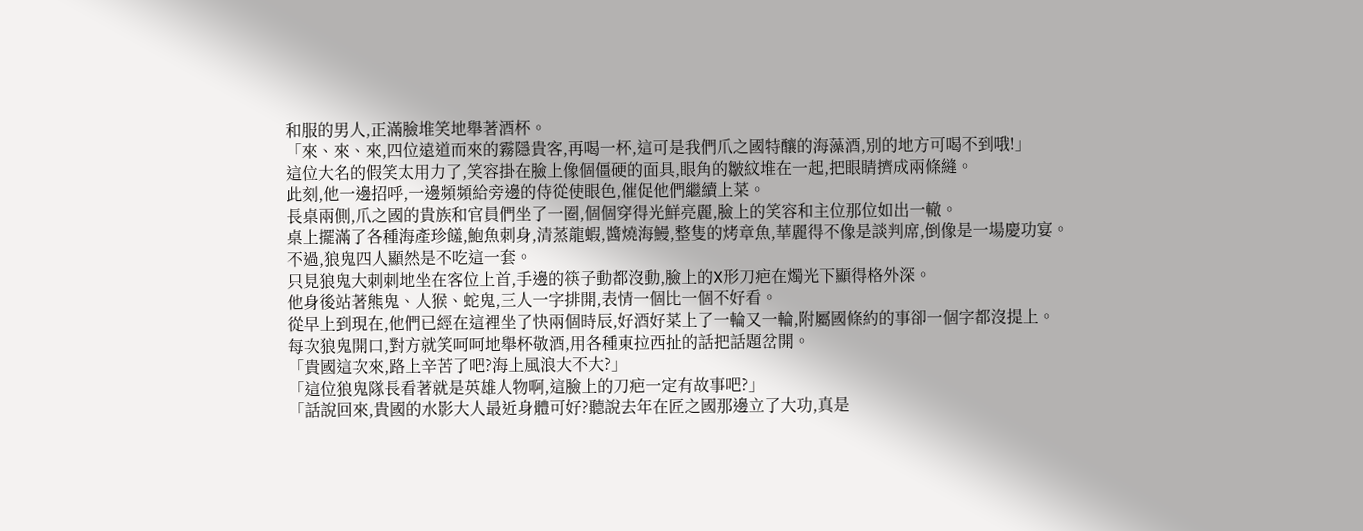和服的男人,正滿臉堆笑地舉著酒杯。
「來、來、來,四位遠道而來的霧隱貴客,再喝一杯,這可是我們爪之國特釀的海藻酒,別的地方可喝不到哦!」
這位大名的假笑太用力了,笑容掛在臉上像個僵硬的面具,眼角的皺紋堆在一起,把眼睛擠成兩條縫。
此刻,他一邊招呼,一邊頻頻給旁邊的侍從使眼色,催促他們繼續上菜。
長桌兩側,爪之國的貴族和官員們坐了一圈,個個穿得光鮮亮麗,臉上的笑容和主位那位如出一轍。
桌上擺滿了各種海產珍饈,鮑魚刺身,清蒸龍蝦,醬燒海鰻,整隻的烤章魚,華麗得不像是談判席,倒像是一場慶功宴。
不過,狼鬼四人顯然是不吃這一套。
只見狼鬼大刺刺地坐在客位上首,手邊的筷子動都沒動,臉上的X形刀疤在燭光下顯得格外深。
他身後站著熊鬼、人猴、蛇鬼,三人一字排開,表情一個比一個不好看。
從早上到現在,他們已經在這裡坐了快兩個時辰,好酒好菜上了一輪又一輪,附屬國條約的事卻一個字都沒提上。
每次狼鬼開口,對方就笑呵呵地舉杯敬酒,用各種東拉西扯的話把話題岔開。
「貴國這次來,路上辛苦了吧?海上風浪大不大?」
「這位狼鬼隊長看著就是英雄人物啊,這臉上的刀疤一定有故事吧?」
「話說回來,貴國的水影大人最近身體可好?聽說去年在匠之國那邊立了大功,真是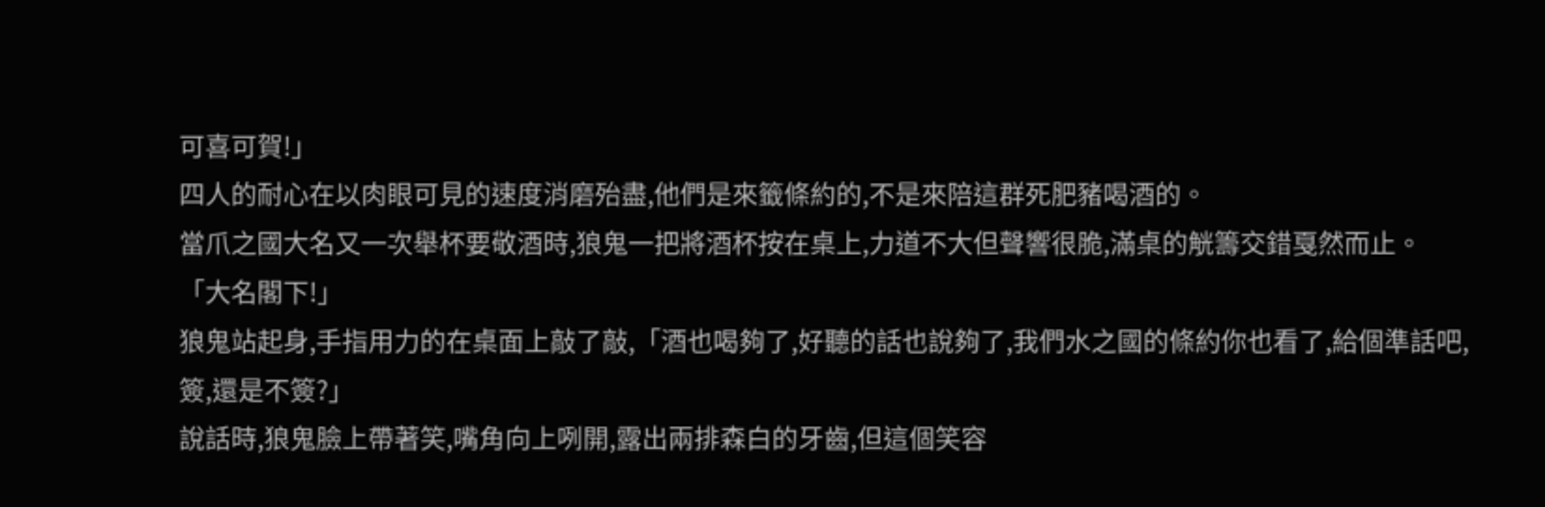可喜可賀!」
四人的耐心在以肉眼可見的速度消磨殆盡,他們是來籤條約的,不是來陪這群死肥豬喝酒的。
當爪之國大名又一次舉杯要敬酒時,狼鬼一把將酒杯按在桌上,力道不大但聲響很脆,滿桌的觥籌交錯戛然而止。
「大名閣下!」
狼鬼站起身,手指用力的在桌面上敲了敲,「酒也喝夠了,好聽的話也說夠了,我們水之國的條約你也看了,給個準話吧,簽,還是不簽?」
說話時,狼鬼臉上帶著笑,嘴角向上咧開,露出兩排森白的牙齒,但這個笑容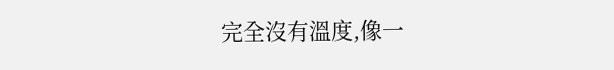完全沒有溫度,像一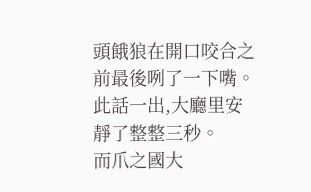頭餓狼在開口咬合之前最後咧了一下嘴。
此話一出,大廳里安靜了整整三秒。
而爪之國大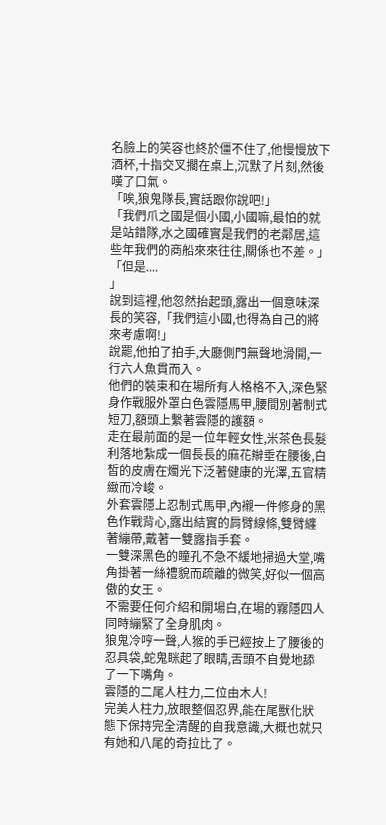名臉上的笑容也終於僵不住了,他慢慢放下酒杯,十指交叉擱在桌上,沉默了片刻,然後嘆了口氣。
「唉,狼鬼隊長,實話跟你說吧!」
「我們爪之國是個小國,小國嘛,最怕的就是站錯隊,水之國確實是我們的老鄰居,這些年我們的商船來來往往,關係也不差。」
「但是....
」
說到這裡,他忽然抬起頭,露出一個意味深長的笑容,「我們這小國,也得為自己的將來考慮啊!」
說罷,他拍了拍手,大廳側門無聲地滑開,一行六人魚貫而入。
他們的裝束和在場所有人格格不入,深色緊身作戰服外罩白色雲隱馬甲,腰間別著制式短刀,額頭上繫著雲隱的護額。
走在最前面的是一位年輕女性,米茶色長髮利落地紮成一個長長的麻花辮垂在腰後,白皙的皮膚在燭光下泛著健康的光澤,五官精緻而冷峻。
外套雲隱上忍制式馬甲,內襯一件修身的黑色作戰背心,露出結實的肩臂線條,雙臂纏著繃帶,戴著一雙露指手套。
一雙深黑色的瞳孔不急不緩地掃過大堂,嘴角掛著一絲禮貌而疏離的微笑,好似一個高傲的女王。
不需要任何介紹和開場白,在場的霧隱四人同時繃緊了全身肌肉。
狼鬼冷哼一聲,人猴的手已經按上了腰後的忍具袋,蛇鬼眯起了眼睛,舌頭不自覺地舔了一下嘴角。
雲隱的二尾人柱力,二位由木人!
完美人柱力,放眼整個忍界,能在尾獸化狀態下保持完全清醒的自我意識,大概也就只有她和八尾的奇拉比了。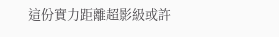這份實力距離超影級或許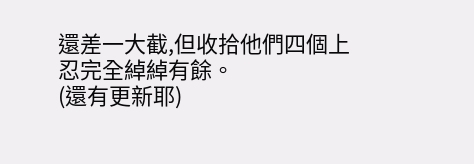還差一大截,但收拾他們四個上忍完全綽綽有餘。
(還有更新耶)